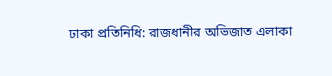ঢাকা প্রতিনিধি: রাজধানীর অভিজাত এলাকা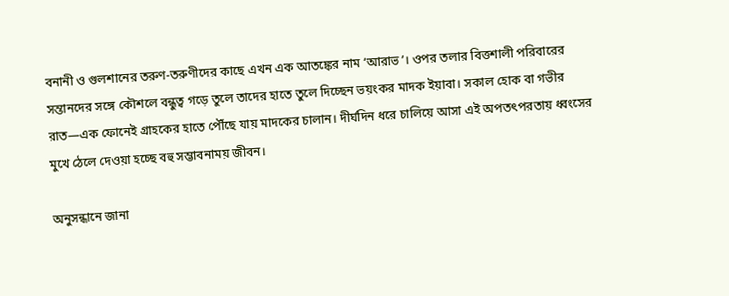বনানী ও গুলশানের তরুণ-তরুণীদের কাছে এখন এক আতঙ্কের নাম ‘আরাভ’। ওপর তলার বিত্তশালী পরিবারের সন্তানদের সঙ্গে কৌশলে বন্ধুত্ব গড়ে তুলে তাদের হাতে তুলে দিচ্ছেন ভয়ংকর মাদক ইয়াবা। সকাল হোক বা গভীর রাত—এক ফোনেই গ্রাহকের হাতে পৌঁছে যায় মাদকের চালান। দীর্ঘদিন ধরে চালিয়ে আসা এই অপতৎপরতায় ধ্বংসের মুখে ঠেলে দেওয়া হচ্ছে বহু সম্ভাবনাময় জীবন।

অনুসন্ধানে জানা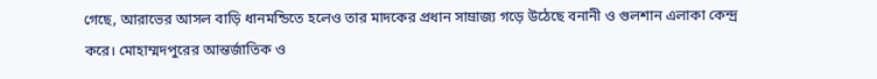গেছে, আরাভের আসল বাড়ি ধানমন্ডিতে হলেও তার মাদকের প্রধান সাম্রাজ্য গড়ে উঠেছে বনানী ও গুলশান এলাকা কেন্দ্র করে। মোহাম্মদপুরের আন্তর্জাতিক ও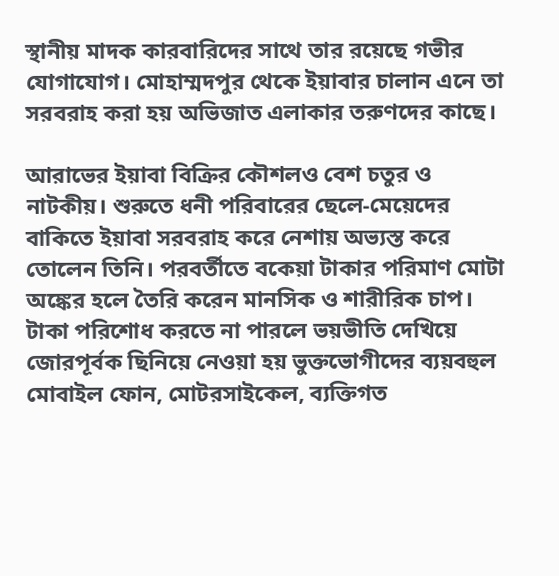স্থানীয় মাদক কারবারিদের সাথে তার রয়েছে গভীর যোগাযোগ। মোহাম্মদপুর থেকে ইয়াবার চালান এনে তা সরবরাহ করা হয় অভিজাত এলাকার তরুণদের কাছে।

আরাভের ইয়াবা বিক্রির কৌশলও বেশ চতুর ও নাটকীয়। শুরুতে ধনী পরিবারের ছেলে-মেয়েদের বাকিতে ইয়াবা সরবরাহ করে নেশায় অভ্যস্ত করে তোলেন তিনি। পরবর্তীতে বকেয়া টাকার পরিমাণ মোটা অঙ্কের হলে তৈরি করেন মানসিক ও শারীরিক চাপ। টাকা পরিশোধ করতে না পারলে ভয়ভীতি দেখিয়ে জোরপূর্বক ছিনিয়ে নেওয়া হয় ভুক্তভোগীদের ব্যয়বহুল মোবাইল ফোন, মোটরসাইকেল, ব্যক্তিগত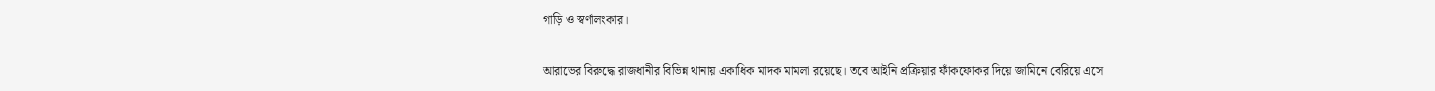গাড়ি ও স্বর্ণালংকার।

আরাভের বিরুদ্ধে রাজধানীর বিভিন্ন থানায় একাধিক মাদক মামলা রয়েছে। তবে আইনি প্রক্রিয়ার ফাঁকফোকর দিয়ে জামিনে বেরিয়ে এসে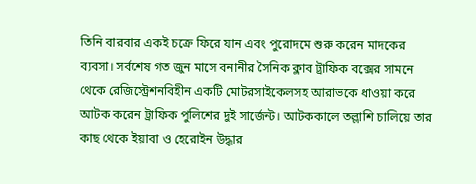তিনি বারবার একই চক্রে ফিরে যান এবং পুরোদমে শুরু করেন মাদকের ব্যবসা। সর্বশেষ গত জুন মাসে বনানীর সৈনিক ক্লাব ট্রাফিক বক্সের সামনে থেকে রেজিস্ট্রেশনবিহীন একটি মোটরসাইকেলসহ আরাভকে ধাওয়া করে আটক করেন ট্রাফিক পুলিশের দুই সার্জেন্ট। আটককালে তল্লাশি চালিয়ে তার কাছ থেকে ইয়াবা ও হেরোইন উদ্ধার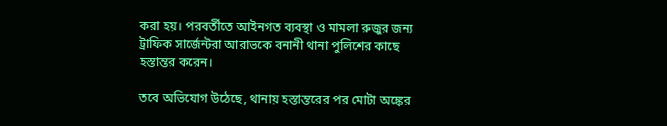করা হয়। পরবর্তীতে আইনগত ব্যবস্থা ও মামলা রুজুর জন্য ট্রাফিক সার্জেন্টরা আরাভকে বনানী থানা পুলিশের কাছে হস্তান্তর করেন।

তবে অভিযোগ উঠেছে, থানায় হস্তান্তরের পর মোটা অঙ্কের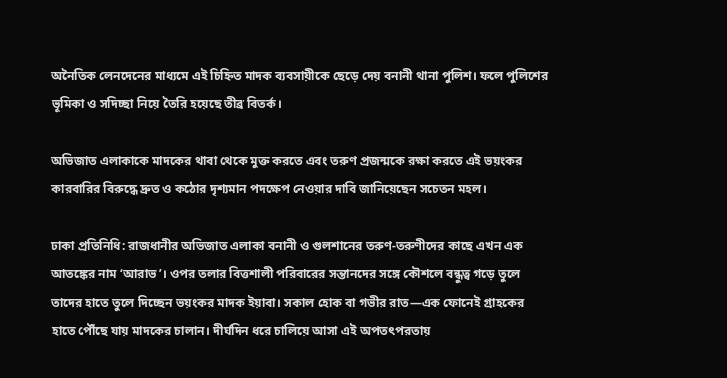অনৈতিক লেনদেনের মাধ্যমে এই চিহ্নিত মাদক ব্যবসায়ীকে ছেড়ে দেয় বনানী থানা পুলিশ। ফলে পুলিশের ভূমিকা ও সদিচ্ছা নিয়ে তৈরি হয়েছে তীব্র বিতর্ক।

অভিজাত এলাকাকে মাদকের থাবা থেকে মুক্ত করতে এবং তরুণ প্রজন্মকে রক্ষা করতে এই ভয়ংকর কারবারির বিরুদ্ধে দ্রুত ও কঠোর দৃশ্যমান পদক্ষেপ নেওয়ার দাবি জানিয়েছেন সচেতন মহল।

ঢাকা প্রতিনিধি: রাজধানীর অভিজাত এলাকা বনানী ও গুলশানের তরুণ-তরুণীদের কাছে এখন এক আতঙ্কের নাম ‘আরাভ’। ওপর তলার বিত্তশালী পরিবারের সন্তানদের সঙ্গে কৌশলে বন্ধুত্ব গড়ে তুলে তাদের হাতে তুলে দিচ্ছেন ভয়ংকর মাদক ইয়াবা। সকাল হোক বা গভীর রাত—এক ফোনেই গ্রাহকের হাতে পৌঁছে যায় মাদকের চালান। দীর্ঘদিন ধরে চালিয়ে আসা এই অপতৎপরতায়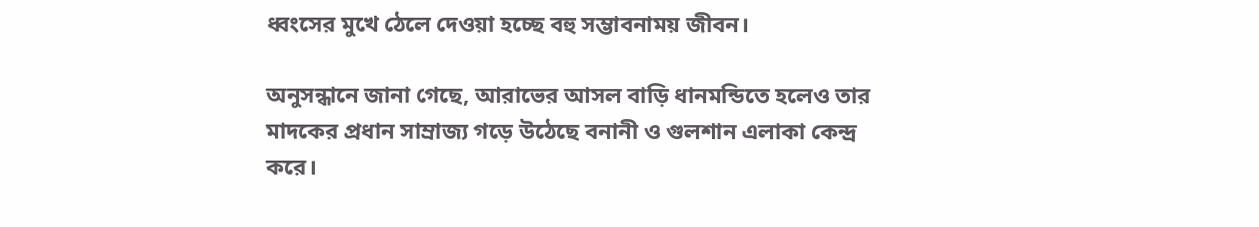ধ্বংসের মুখে ঠেলে দেওয়া হচ্ছে বহু সম্ভাবনাময় জীবন।

অনুসন্ধানে জানা গেছে, আরাভের আসল বাড়ি ধানমন্ডিতে হলেও তার মাদকের প্রধান সাম্রাজ্য গড়ে উঠেছে বনানী ও গুলশান এলাকা কেন্দ্র করে।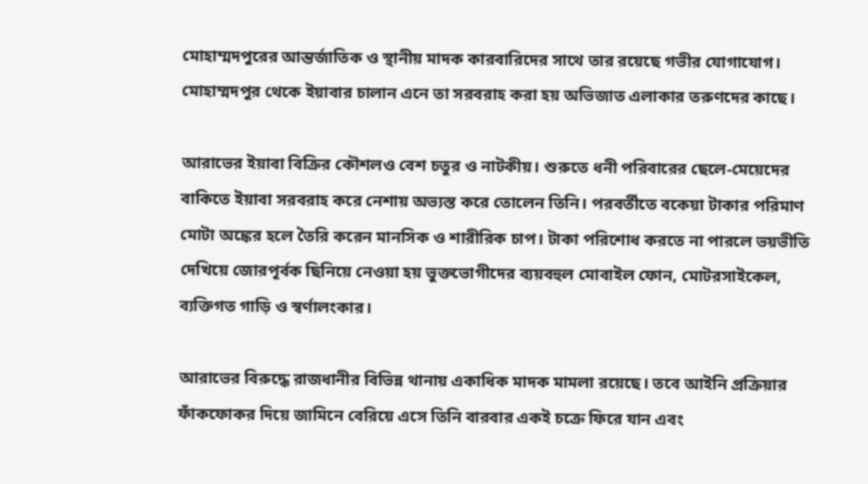মোহাম্মদপুরের আন্তর্জাতিক ও স্থানীয় মাদক কারবারিদের সাথে তার রয়েছে গভীর যোগাযোগ। মোহাম্মদপুর থেকে ইয়াবার চালান এনে তা সরবরাহ করা হয় অভিজাত এলাকার তরুণদের কাছে।

আরাভের ইয়াবা বিক্রির কৌশলও বেশ চতুর ও নাটকীয়। শুরুতে ধনী পরিবারের ছেলে-মেয়েদের বাকিতে ইয়াবা সরবরাহ করে নেশায় অভ্যস্ত করে তোলেন তিনি। পরবর্তীতে বকেয়া টাকার পরিমাণ মোটা অঙ্কের হলে তৈরি করেন মানসিক ও শারীরিক চাপ। টাকা পরিশোধ করতে না পারলে ভয়ভীতি দেখিয়ে জোরপূর্বক ছিনিয়ে নেওয়া হয় ভুক্তভোগীদের ব্যয়বহুল মোবাইল ফোন, মোটরসাইকেল, ব্যক্তিগত গাড়ি ও স্বর্ণালংকার।

আরাভের বিরুদ্ধে রাজধানীর বিভিন্ন থানায় একাধিক মাদক মামলা রয়েছে। তবে আইনি প্রক্রিয়ার ফাঁকফোকর দিয়ে জামিনে বেরিয়ে এসে তিনি বারবার একই চক্রে ফিরে যান এবং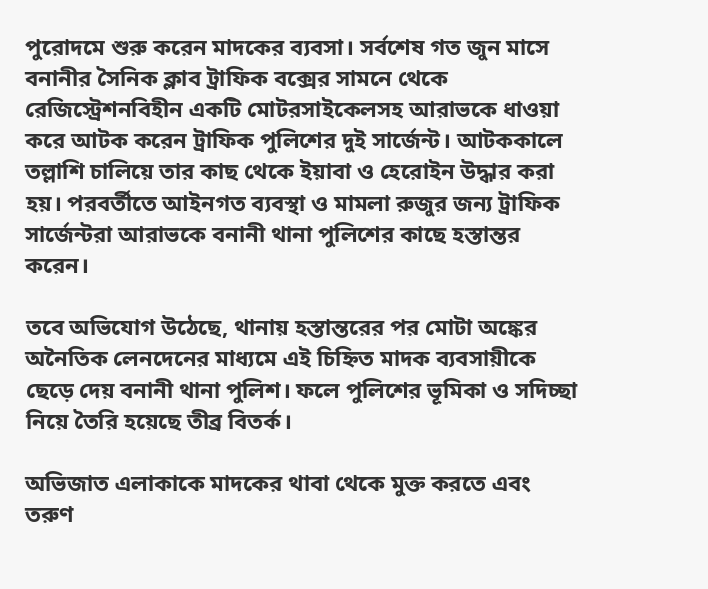পুরোদমে শুরু করেন মাদকের ব্যবসা। সর্বশেষ গত জুন মাসে বনানীর সৈনিক ক্লাব ট্রাফিক বক্সের সামনে থেকে রেজিস্ট্রেশনবিহীন একটি মোটরসাইকেলসহ আরাভকে ধাওয়া করে আটক করেন ট্রাফিক পুলিশের দুই সার্জেন্ট। আটককালে তল্লাশি চালিয়ে তার কাছ থেকে ইয়াবা ও হেরোইন উদ্ধার করা হয়। পরবর্তীতে আইনগত ব্যবস্থা ও মামলা রুজুর জন্য ট্রাফিক সার্জেন্টরা আরাভকে বনানী থানা পুলিশের কাছে হস্তান্তর করেন।

তবে অভিযোগ উঠেছে, থানায় হস্তান্তরের পর মোটা অঙ্কের অনৈতিক লেনদেনের মাধ্যমে এই চিহ্নিত মাদক ব্যবসায়ীকে ছেড়ে দেয় বনানী থানা পুলিশ। ফলে পুলিশের ভূমিকা ও সদিচ্ছা নিয়ে তৈরি হয়েছে তীব্র বিতর্ক।

অভিজাত এলাকাকে মাদকের থাবা থেকে মুক্ত করতে এবং তরুণ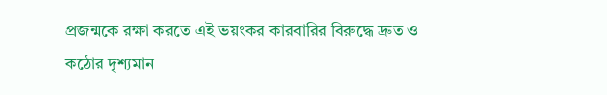প্রজন্মকে রক্ষা করতে এই ভয়ংকর কারবারির বিরুদ্ধে দ্রুত ও কঠোর দৃশ্যমান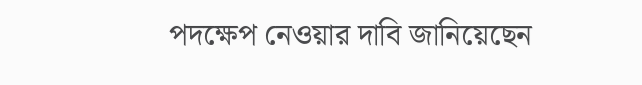পদক্ষেপ নেওয়ার দাবি জানিয়েছেন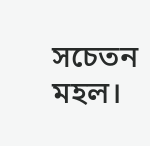সচেতন মহল।